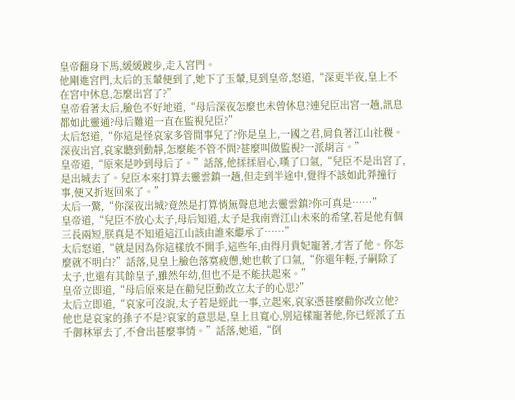皇帝翻身下馬,緩緩踱步,走入宮門。
他剛進宮門,太后的玉輦便到了,她下了玉輦,見到皇帝,怒道,“深更半夜,皇上不在宮中休息,怎麼出宮了?”
皇帝看著太后,臉色不好地道,“母后深夜怎麼也未曾休息?連兒臣出宮一趟,訊息都如此靈通?母后難道一直在監視兒臣?”
太后怒道,“你這是怪哀家多管閒事兒了?你是皇上,一國之君,肩負著江山社稷。深夜出宮,哀家聽到動靜,怎麼能不管不問?甚麼叫做監視?一派胡言。”
皇帝道,“原來是吵到母后了。”話落,他揉揉眉心,嘆了口氣,“兒臣不是出宮了,是出城去了。兒臣本來打算去靈雲鎮一趟,但走到半途中,覺得不該如此莽撞行事,便又折返回來了。”
太后一驚,“你深夜出城?竟然是打算悄無聲息地去靈雲鎮?你可真是……”
皇帝道,“兒臣不放心太子,母后知道,太子是我南齊江山未來的希望,若是他有個三長兩短,朕真是不知道這江山該由誰來繼承了……”
太后怒道,“就是因為你這樣放不開手,這些年,由得月貴妃寵著,才害了他。你怎麼就不明白?”話落,見皇上臉色落寞疲憊,她也軟了口氣,“你還年輕,子嗣除了太子,也還有其餘皇子,雖然年幼,但也不是不能扶起來。”
皇帝立即道,“母后原來是在勸兒臣動改立太子的心思?”
太后立即道,“哀家可沒說,太子若是經此一事,立起來,哀家憑甚麼勸你改立他?他也是哀家的孫子不是?哀家的意思是,皇上且寬心,別這樣寵著他,你已經派了五千御林軍去了,不會出甚麼事情。”話落,她道,“倒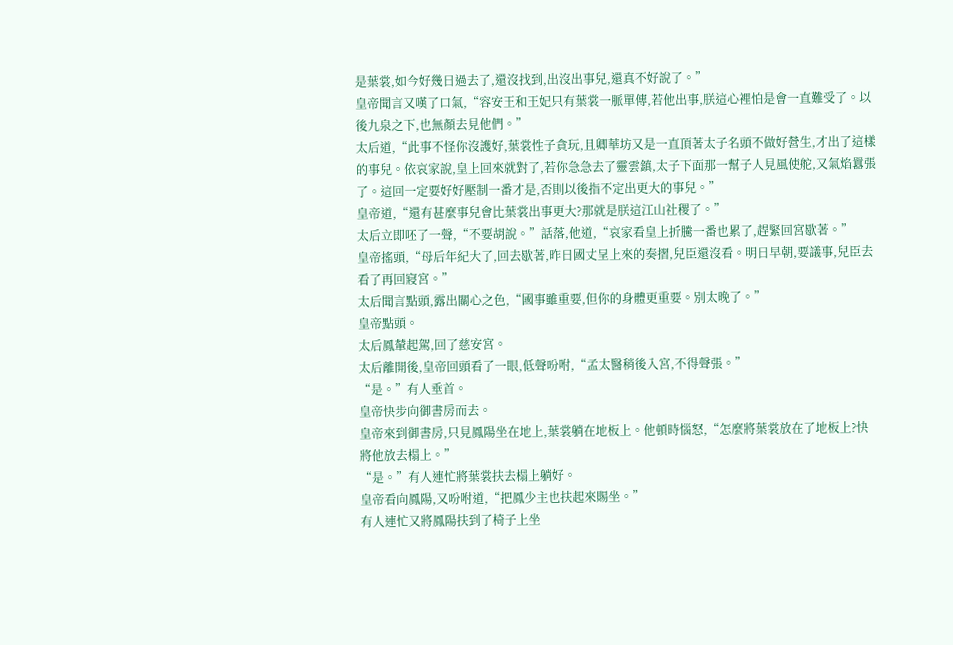是葉裳,如今好幾日過去了,還沒找到,出沒出事兒,還真不好說了。”
皇帝聞言又嘆了口氣,“容安王和王妃只有葉裳一脈單傳,若他出事,朕這心裡怕是會一直難受了。以後九泉之下,也無顏去見他們。”
太后道,“此事不怪你沒護好,葉裳性子貪玩,且卿華坊又是一直頂著太子名頭不做好營生,才出了這樣的事兒。依哀家說,皇上回來就對了,若你急急去了靈雲鎮,太子下面那一幫子人見風使舵,又氣焰囂張了。這回一定要好好壓制一番才是,否則以後指不定出更大的事兒。”
皇帝道,“還有甚麼事兒會比葉裳出事更大?那就是朕這江山社稷了。”
太后立即呸了一聲,“不要胡說。”話落,他道,“哀家看皇上折騰一番也累了,趕緊回宮歇著。”
皇帝搖頭,“母后年紀大了,回去歇著,昨日國丈呈上來的奏摺,兒臣還沒看。明日早朝,要議事,兒臣去看了再回寢宮。”
太后聞言點頭,露出關心之色,“國事雖重要,但你的身體更重要。別太晚了。”
皇帝點頭。
太后鳳輦起駕,回了慈安宮。
太后離開後,皇帝回頭看了一眼,低聲吩咐,“孟太醫稍後入宮,不得聲張。”
“是。”有人垂首。
皇帝快步向御書房而去。
皇帝來到御書房,只見鳳陽坐在地上,葉裳躺在地板上。他頓時惱怒,“怎麼將葉裳放在了地板上?快將他放去榻上。”
“是。”有人連忙將葉裳扶去榻上躺好。
皇帝看向鳳陽,又吩咐道,“把鳳少主也扶起來賜坐。”
有人連忙又將鳳陽扶到了椅子上坐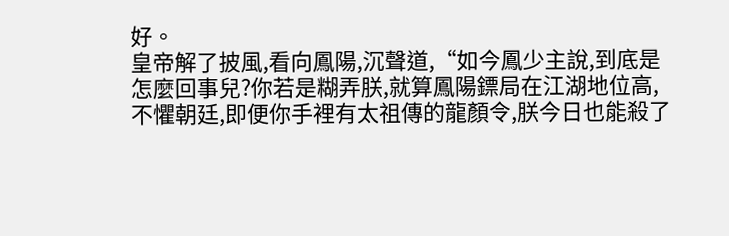好。
皇帝解了披風,看向鳳陽,沉聲道,“如今鳳少主說,到底是怎麼回事兒?你若是糊弄朕,就算鳳陽鏢局在江湖地位高,不懼朝廷,即便你手裡有太祖傳的龍顏令,朕今日也能殺了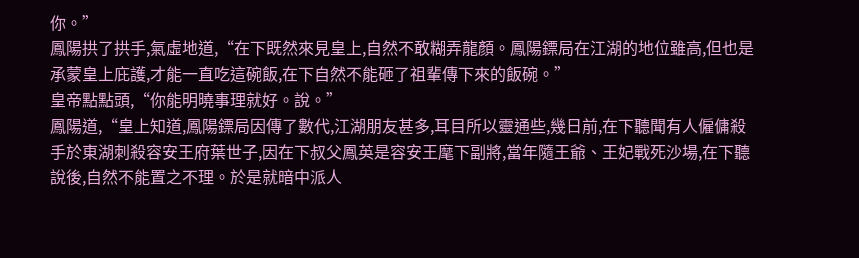你。”
鳳陽拱了拱手,氣虛地道,“在下既然來見皇上,自然不敢糊弄龍顏。鳳陽鏢局在江湖的地位雖高,但也是承蒙皇上庇護,才能一直吃這碗飯,在下自然不能砸了祖輩傳下來的飯碗。”
皇帝點點頭,“你能明曉事理就好。說。”
鳳陽道,“皇上知道,鳳陽鏢局因傳了數代,江湖朋友甚多,耳目所以靈通些,幾日前,在下聽聞有人僱傭殺手於東湖刺殺容安王府葉世子,因在下叔父鳳英是容安王麾下副將,當年隨王爺、王妃戰死沙場,在下聽說後,自然不能置之不理。於是就暗中派人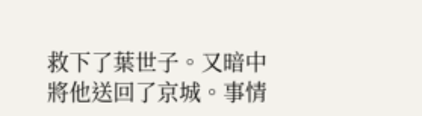救下了葉世子。又暗中將他送回了京城。事情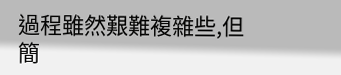過程雖然艱難複雜些,但簡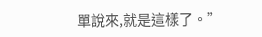單說來,就是這樣了。”